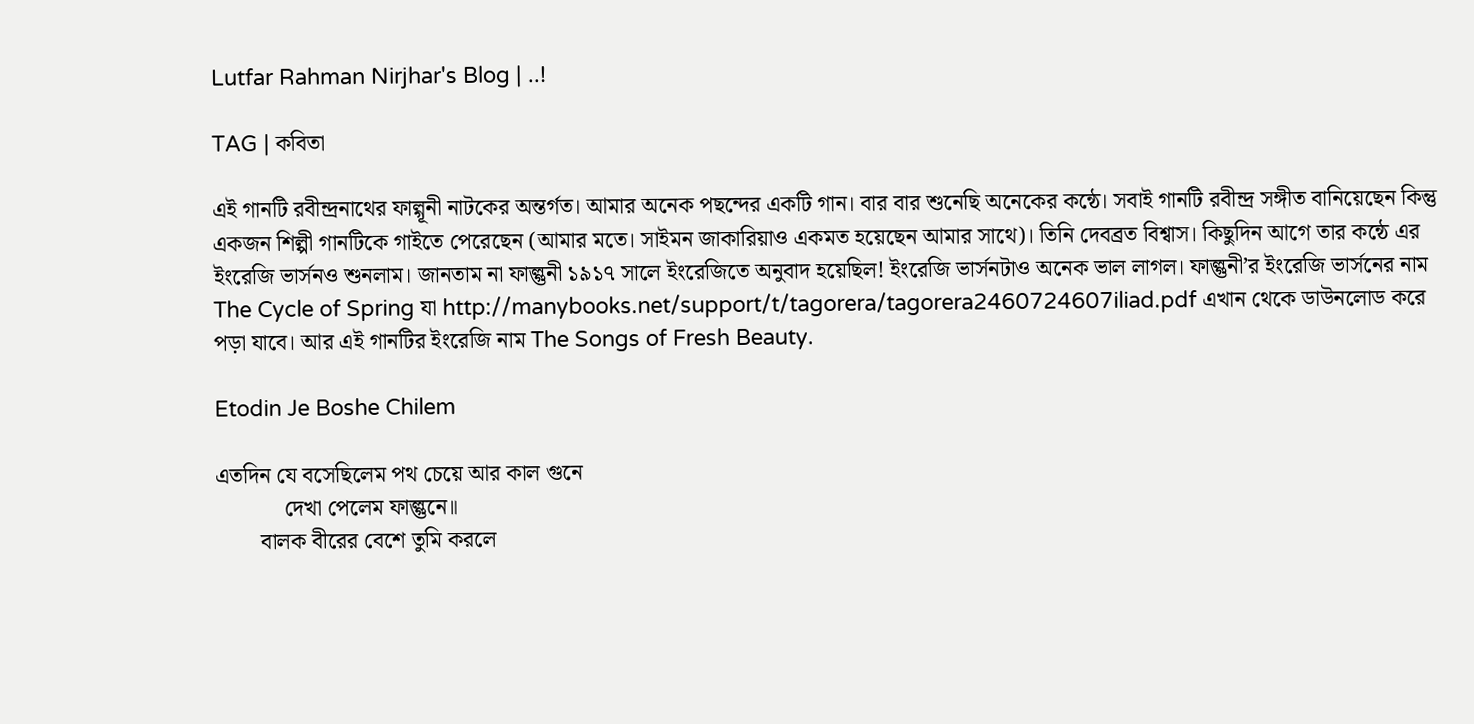Lutfar Rahman Nirjhar's Blog | ..!

TAG | কবিতা

এই গানটি রবীন্দ্রনাথের ফাল্গূনী নাটকের অন্তর্গত। আমার অনেক পছন্দের একটি গান। বার বার শুনেছি অনেকের কন্ঠে। সবাই গানটি রবীন্দ্র সঙ্গীত বানিয়েছেন কিন্তু একজন শিল্পী গানটিকে গাইতে পেরেছেন (আমার মতে। সাইমন জাকারিয়াও একমত হয়েছেন আমার সাথে)। তিনি দেবব্রত বিশ্বাস। কিছুদিন আগে তার কন্ঠে এর ইংরেজি ভার্সনও শুনলাম। জানতাম না ফাল্গুনী ১৯১৭ সালে ইংরেজিতে অনুবাদ হয়েছিল! ইংরেজি ভার্সনটাও অনেক ভাল লাগল। ফাল্গুনী’র ইংরেজি ভার্সনের নাম The Cycle of Spring যা http://manybooks.net/support/t/tagorera/tagorera2460724607iliad.pdf এখান থেকে ডাউনলোড করে পড়া যাবে। আর এই গানটির ইংরেজি নাম The Songs of Fresh Beauty.

Etodin Je Boshe Chilem

এতদিন যে বসেছিলেম পথ চেয়ে আর কাল গুনে
            দেখা পেলেম ফাল্গুনে॥
        বালক বীরের বেশে তুমি করলে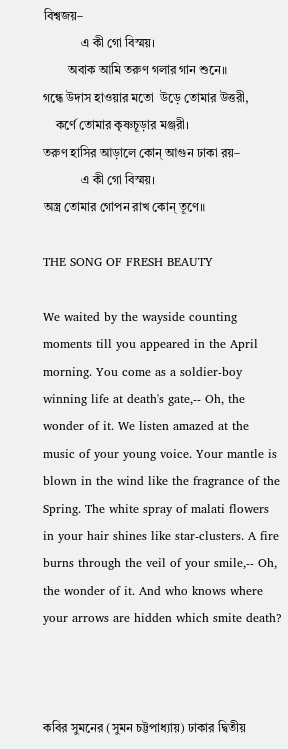বিশ্বজয়–
            এ কী গো বিস্ময়।
        অবাক আমি তরুণ গলার গান শুনে॥
গন্ধে উদাস হাওয়ার মতো  উড়ে তোমার উত্তরী,
    কর্ণে তোমার কৃষ্ণচূড়ার মঞ্জরী।
তরুণ হাসির আড়ালে কোন্‌ আগুন ঢাকা রয়–
            এ কী গো বিস্ময়।
অস্ত্র তোমার গোপন রাখ কোন্‌ তূণে॥

THE SONG OF FRESH BEAUTY

We waited by the wayside counting moments till you appeared in the April morning. You come as a soldier-boy winning life at death's gate,-- Oh, the wonder of it. We listen amazed at the music of your young voice. Your mantle is blown in the wind like the fragrance of the Spring. The white spray of malati flowers in your hair shines like star-clusters. A fire burns through the veil of your smile,-- Oh, the wonder of it. And who knows where your arrows are hidden which smite death?



কবির সুমনের (সুমন চট্টপাধ্যায়) ঢাকার দ্বিতীয়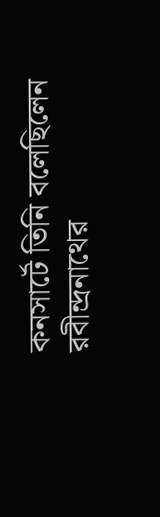কনসার্টে তিনি বলেছিলেন রবীন্দ্রনাথের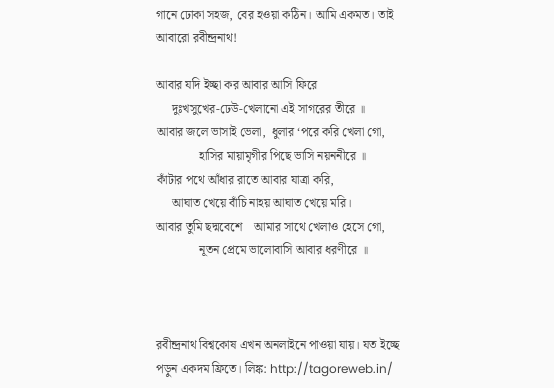গানে ঢোকা সহজ, বের হওয়া কঠিন। আমি একমত। তাই আবারো রবীন্দ্রনাথ!

আবার যদি ইচ্ছা কর আবার আসি ফিরে
     দুঃখসুখের-ঢেউ-খেলানো এই সাগরের তীরে ॥
আবার জলে ভাসাই ভেলা,  ধুলার ‘পরে করি খেলা গো,
              হাসির মায়ামৃগীর পিছে ভাসি নয়ননীরে ॥
কাঁটার পথে আঁধার রাতে আবার যাত্রা করি,
     আঘাত খেয়ে বাঁচি নাহয় আঘাত খেয়ে মরি।
আবার তুমি ছদ্মবেশে    আমার সাথে খেলাও হেসে গো,
              নূতন প্রেমে ভালোবাসি আবার ধরণীরে ॥



রবীন্দ্রনাথ বিশ্বকোষ এখন অনলাইনে পাওয়া যায়। যত ইচ্ছে পড়ুন একদম ফ্রিতে। লিঙ্ক: http://tagoreweb.in/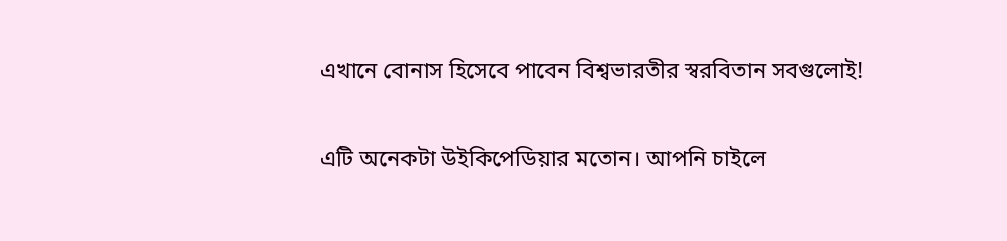এখানে বোনাস হিসেবে পাবেন বিশ্বভারতীর স্বরবিতান সবগুলোই!

এটি অনেকটা উইকিপেডিয়ার মতোন। আপনি চাইলে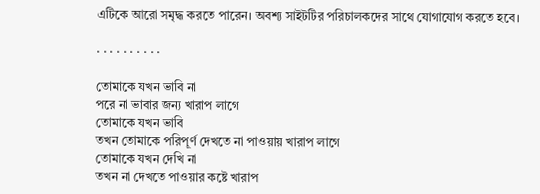এটিকে আরো সমৃদ্ধ করতে পারেন। অবশ্য সাইটটির পরিচালকদের সাথে যোগাযোগ করতে হবে।

· · · · · · · · · ·

তোমাকে যখন ভাবি না
পরে না ভাবার জন্য খারাপ লাগে
তোমাকে যখন ভাবি
তখন তোমাকে পরিপূর্ণ দেখতে না পাওয়ায় খারাপ লাগে
তোমাকে যখন দেখি না
তখন না দেখতে পাওয়ার কষ্টে খারাপ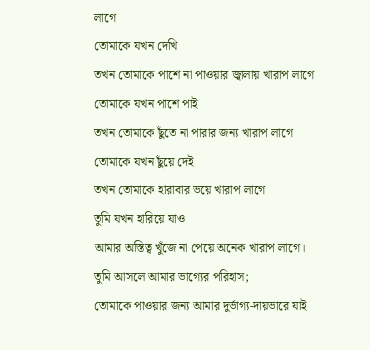লাগে
তোমাকে যখন দেখি
তখন তোমাকে পাশে না পাওয়ার জ্বালায় খারাপ লাগে
তোমাকে যখন পাশে পাই
তখন তোমাকে ছুঁতে না পারার জন্য খারাপ লাগে
তোমাকে যখন ছুঁয়ে দেই
তখন তোমাকে হারাবার ভয়ে খারাপ লাগে
তুমি যখন হারিয়ে যাও
আমার অস্তিত্ব খুঁজে না পেয়ে অনেক খারাপ লাগে।
তুমি আসলে আমার ভাগ্যের পরিহাস;
তোমাকে পাওয়ার জন্য আমার দুর্ভাগ্য-দায়ভারে যাই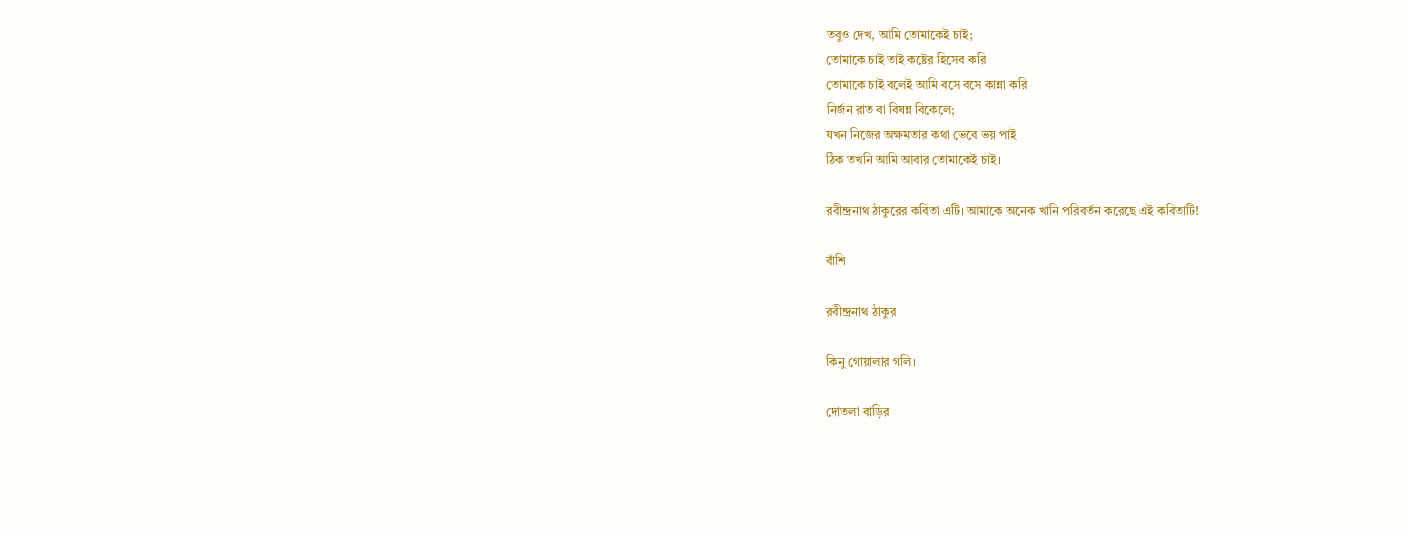তবুও দেখ, আমি তোমাকেই চাই;
তোমাকে চাই তাই কষ্টের হিসেব করি
তোমাকে চাই বলেই আমি বসে বসে কান্না করি
নির্জন রাত বা বিষন্ন বিকেলে;
যখন নিজের অক্ষমতার কথা ভেবে ভয় পাই
ঠিক তখনি আমি আবার তোমাকেই চাই।

রবীন্দ্রনাথ ঠাকুরের কবিতা এটি। আমাকে অনেক খানি পরিবর্তন করেছে এই কবিতাটি!

বাঁশি

রবীন্দ্রনাথ ঠাকুর

কিনু গোয়ালার গলি।

দোতলা বাড়ির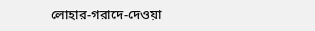লোহার-গরাদে-দেওয়া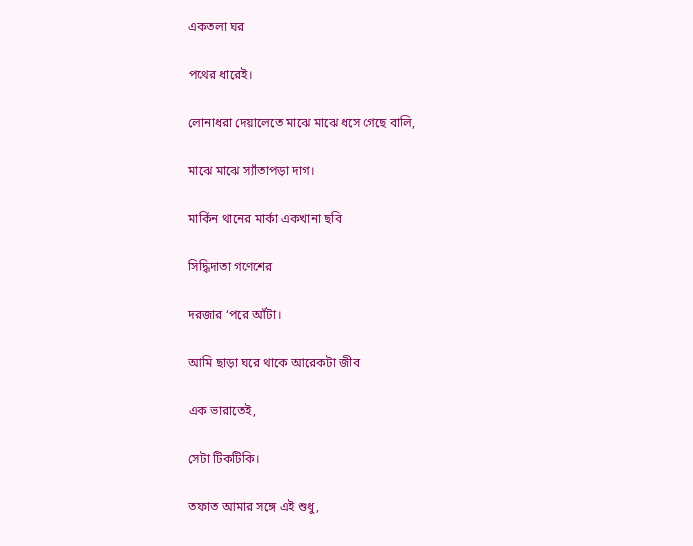একতলা ঘর

পথের ধারেই।

লোনাধরা দেয়ালেতে মাঝে মাঝে ধসে গেছে বালি,

মাঝে মাঝে স্যাঁতাপড়া দাগ।

মার্কিন থানের মার্কা একখানা ছবি

সিদ্ধিদাতা গণেশের

দরজার ‘পরে আঁটা।

আমি ছাড়া ঘরে থাকে আরেকটা জীব

এক ভারাতেই,

সেটা টিকটিকি।

তফাত আমার সঙ্গে এই শুধু,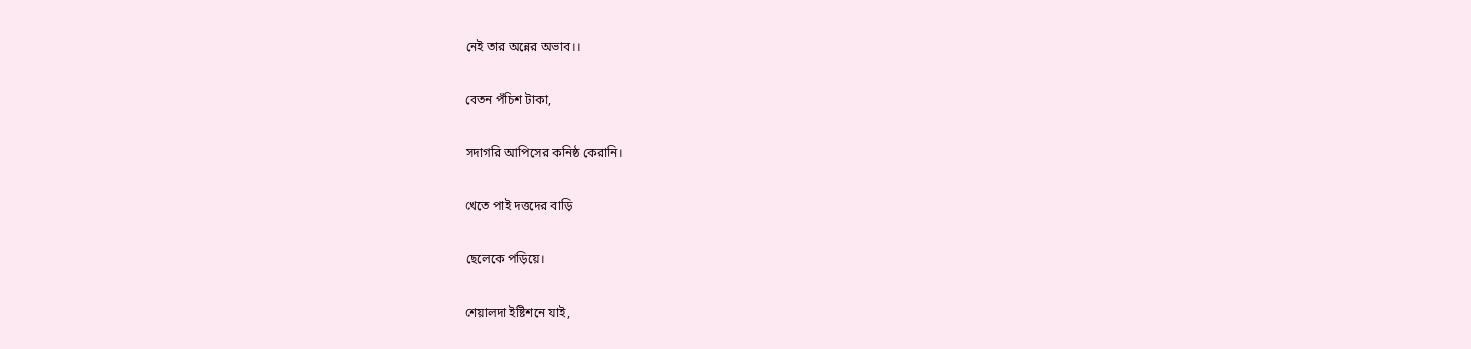নেই তার অন্নের অভাব।।

বেতন পঁচিশ টাকা,

সদাগরি আপিসের কনিষ্ঠ কেরানি।

খেতে পাই দত্তদের বাড়ি

ছেলেকে পড়িয়ে।

শেয়ালদা ইষ্টিশনে যাই,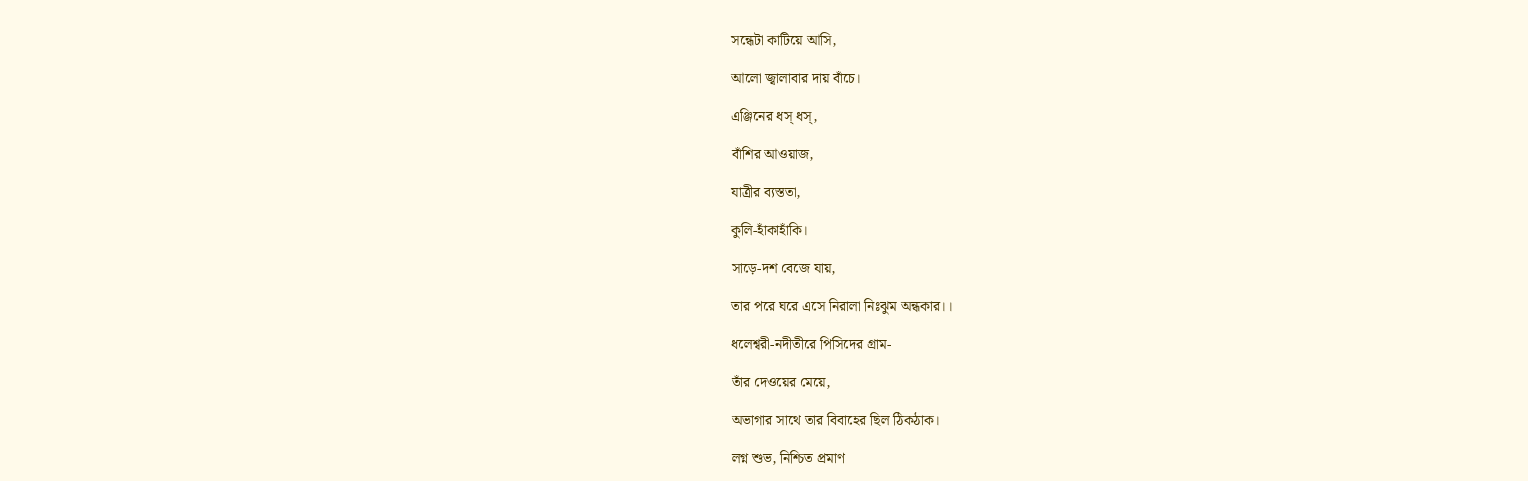সন্ধেটা কাটিয়ে আসি,

আলো জ্বালাবার দায় বাঁচে।

এঞ্জিনের ধস্‌ ধস্‌,

বাঁশির আওয়াজ,

যাত্রীর ব্যস্ততা,

কুলি-হাঁকাহাঁকি।

সাড়ে-দশ বেজে যায়,

তার পরে ঘরে এসে নিরালা নিঃঝুম অন্ধকার।।

ধলেশ্বরী-নদীতীরে পিসিদের গ্রাম-

তাঁর দেওয়ের মেয়ে,

অভাগার সাথে তার বিবাহের ছিল ঠিকঠাক।

লগ্ন শুভ, নিশ্চিত প্রমাণ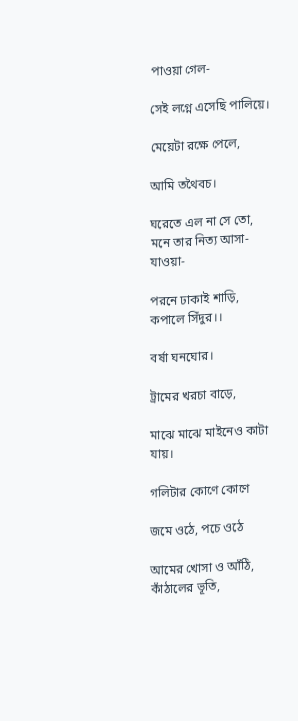পাওয়া গেল-

সেই লগ্নে এসেছি পালিয়ে।

মেয়েটা রক্ষে পেলে,

আমি তথৈবচ।

ঘরেতে এল না সে তো, মনে তার নিত্য আসা-যাওয়া-

পরনে ঢাকাই শাড়ি, কপালে সিঁদুর।।

বর্ষা ঘনঘোর।

ট্রামের খরচা বাড়ে,

মাঝে মাঝে মাইনেও কাটা যায়।

গলিটার কোণে কোণে

জমে ওঠে, পচে ওঠে

আমের খোসা ও আঁঠি, কাঁঠালের ভূতি,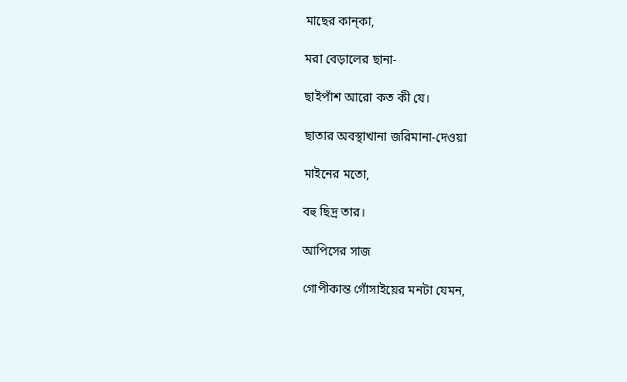মাছের কান্‌কা,

মরা বেড়ালের ছানা-

ছাইপাঁশ আরো কত কী যে।

ছাতার অবস্থাখানা জরিমানা-দেওয়া

মাইনের মতো,

বহু ছিদ্র তার।

আপিসের সাজ

গোপীকান্ত গোঁসাইয়ের মনটা যেমন,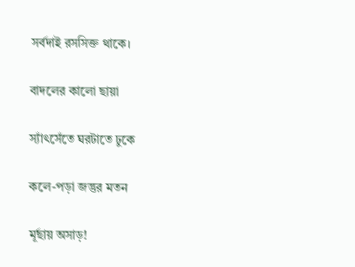সর্বদাই রসসিক্ত থাকে।

বাদলের কালো ছায়া

স্যাঁৎসেঁতে ঘরটাতে ঢুকে

কলে-পড়া জন্তুর মতন

মূর্ছায় অসাড়!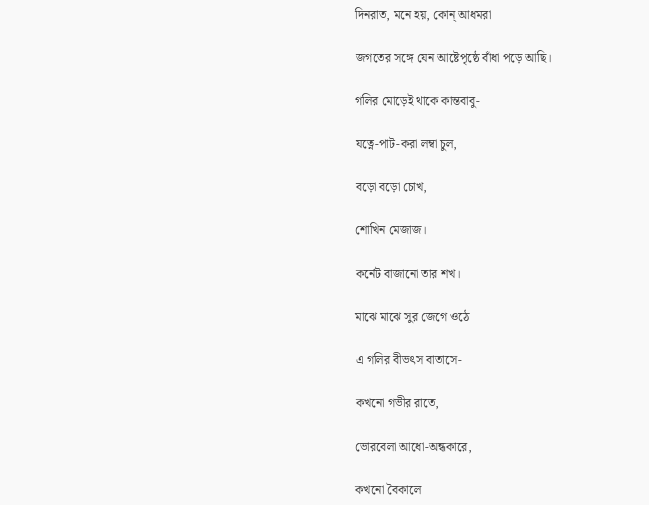দিনরাত, মনে হয়, কোন্‌ আধমরা

জগতের সঙ্গে যেন আষ্টেপৃষ্ঠে বাঁধা পড়ে আছি।

গলির মোড়েই থাকে কান্তবাবু-

যত্নে-পাট-করা লম্বা চুল,

বড়ো বড়ো চোখ,

শোখিন মেজাজ।

কর্নেট বাজানো তার শখ।

মাঝে মাঝে সুর জেগে ওঠে

এ গলির বীভৎস বাতাসে-

কখনো গভীর রাতে,

ভোরবেলা আধো-অন্ধকারে,

কখনো বৈকালে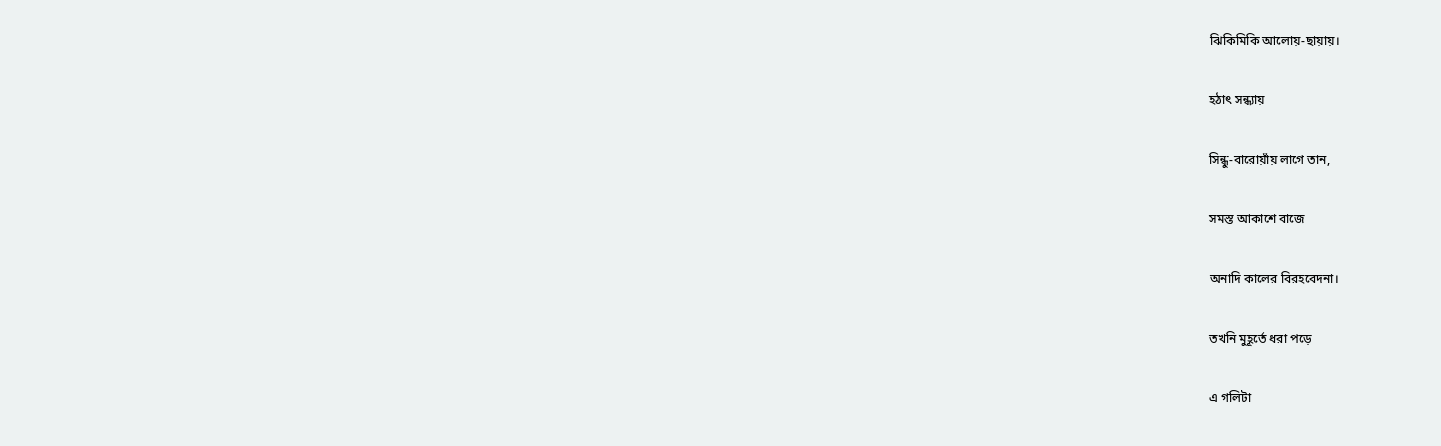ঝিকিমিকি আলোয়-ছায়ায়।

হঠাৎ সন্ধ্যায়

সিন্ধু-বারোয়াঁয় লাগে তান,

সমস্ত আকাশে বাজে

অনাদি কালের বিরহবেদনা।

তখনি মুহূর্তে ধরা পড়ে

এ গলিটা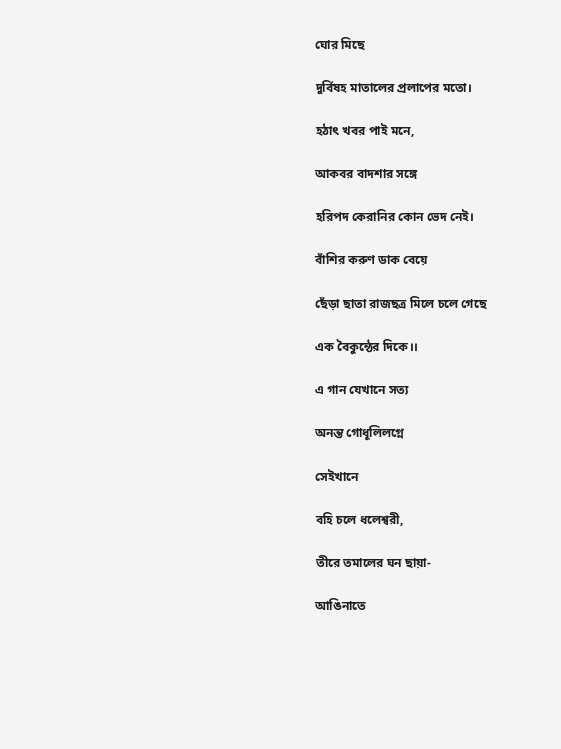ঘোর মিছে

দুর্বিষহ মাতালের প্রলাপের মতো।

হঠাৎ খবর পাই মনে,

আকবর বাদশার সঙ্গে

হরিপদ কেরানির কোন ভেদ নেই।

বাঁশির করুণ ডাক বেয়ে

ছেঁড়া ছাতা রাজছত্র মিলে চলে গেছে

এক বৈকুন্ঠের দিকে।।

এ গান যেখানে সত্য

অনন্ত গোধূলিলগ্নে

সেইখানে

বহি চলে ধলেশ্বরী,

তীরে তমালের ঘন ছায়া-

আঙিনাতে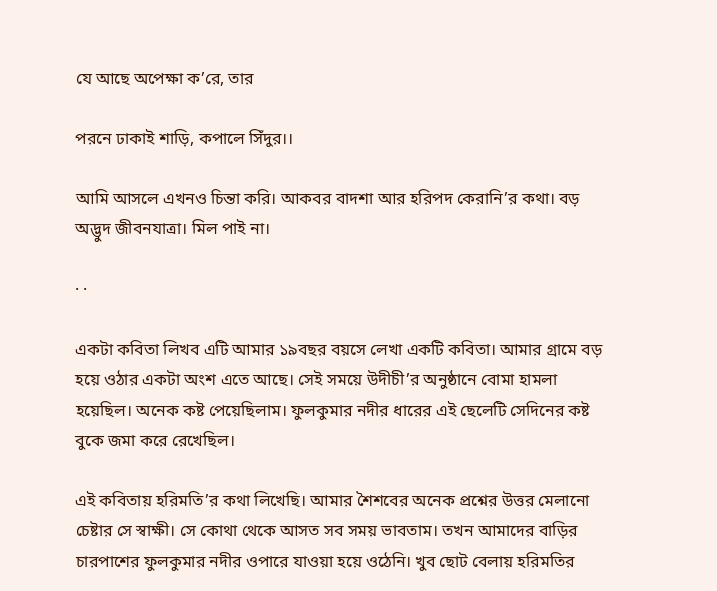যে আছে অপেক্ষা ক’রে, তার

পরনে ঢাকাই শাড়ি, কপালে সিঁদুর।।

আমি আসলে এখনও চিন্তা করি। আকবর বাদশা আর হরিপদ কেরানি’র কথা। বড় অদ্ভুদ জীবনযাত্রা। মিল পাই না।

· ·

একটা কবিতা লিখব এটি আমার ১৯বছর বয়সে লেখা একটি কবিতা। আমার গ্রামে বড় হয়ে ওঠার একটা অংশ এতে আছে। সেই সময়ে উদীচী’র অনুষ্ঠানে বোমা হামলা হয়েছিল। অনেক কষ্ট পেয়েছিলাম। ফুলকুমার নদীর ধারের এই ছেলেটি সেদিনের কষ্ট বুকে জমা করে রেখেছিল।

এই কবিতায় হরিমতি’র কথা লিখেছি। আমার শৈশবের অনেক প্রশ্নের উত্তর মেলানো চেষ্টার সে স্বাক্ষী। সে কোথা থেকে আসত সব সময় ভাবতাম। তখন আমাদের বাড়ির চারপাশের ফুলকুমার নদীর ওপারে যাওয়া হয়ে ওঠেনি। খুব ছোট বেলায় হরিমতির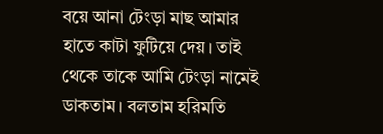বয়ে আনা টেংড়া মাছ আমার হাতে কাটা ফুটিয়ে দেয়। তাই থেকে তাকে আমি টেংড়া নামেই ডাকতাম। বলতাম হরিমতি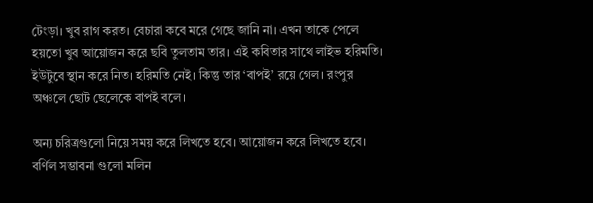টেংড়া। খুব রাগ করত। বেচারা কবে মরে গেছে জানি না। এখন তাকে পেলে হয়তো খুব আয়োজন করে ছবি তুলতাম তার। এই কবিতার সাথে লাইভ হরিমতি। ইউটুবে স্থান করে নিত। হরিমতি নেই। কিন্তু তার ‘বাপই’ রয়ে গেল। রংপুর অঞ্চলে ছোট ছেলেকে বাপই বলে।

অন্য চরিত্রগুলো নিয়ে সময় করে লিখতে হবে। আয়োজন করে লিখতে হবে। বর্ণিল সম্ভাবনা গুলো মলিন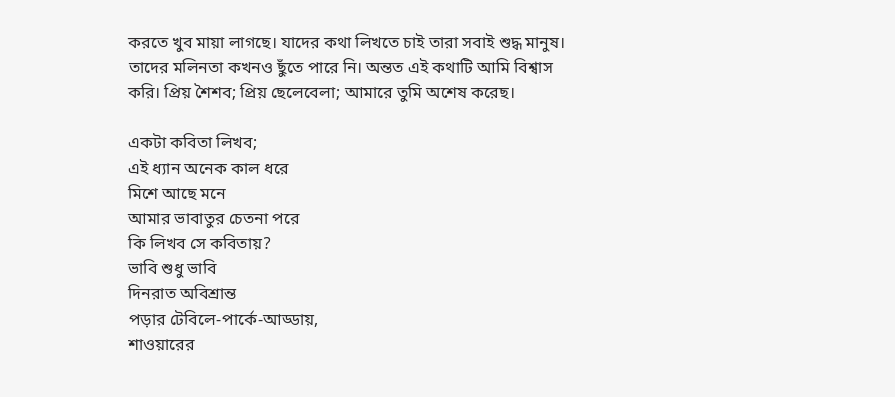করতে খুব মায়া লাগছে। যাদের কথা লিখতে চাই তারা সবাই শুদ্ধ মানুষ। তাদের মলিনতা কখনও ছুঁতে পারে নি। অন্তত এই কথাটি আমি বিশ্বাস করি। প্রিয় শৈশব; প্রিয় ছেলেবেলা; আমারে তুমি অশেষ করেছ।

একটা কবিতা লিখব;
এই ধ্যান অনেক কাল ধরে
মিশে আছে মনে
আমার ভাবাতুর চেতনা পরে
কি লিখব সে কবিতায়?
ভাবি শুধু ভাবি
দিনরাত অবিশ্রান্ত
পড়ার টেবিলে-পার্কে-আড্ডায়,
শাওয়ারের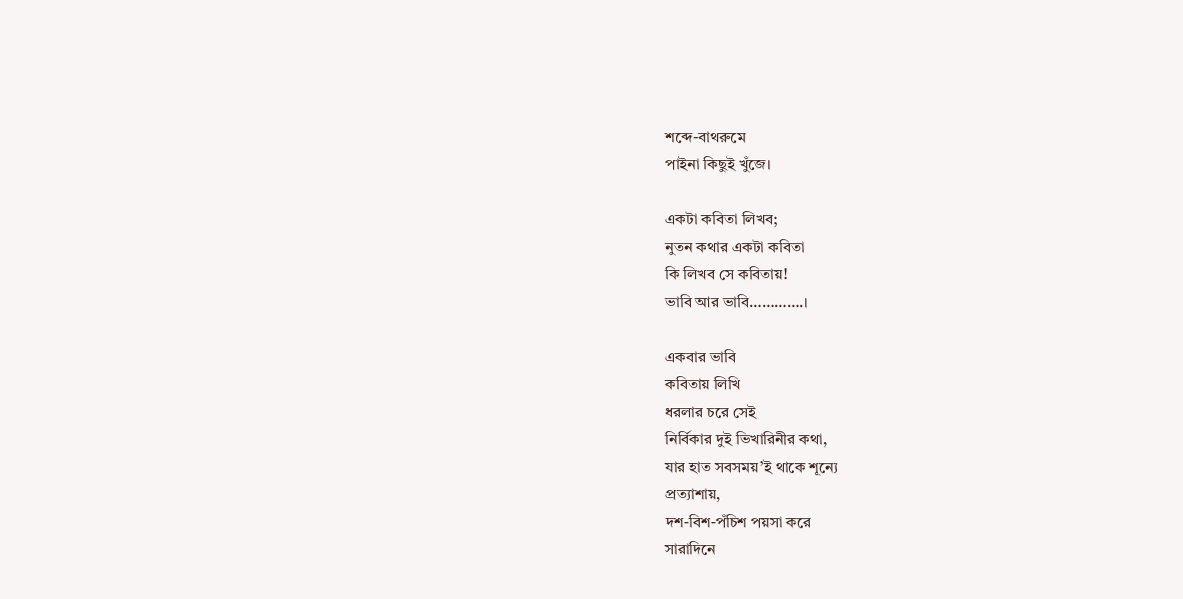শব্দে-বাথরুমে
পাইনা কিছুই খুঁজে।

একটা কবিতা লিখব;
নুতন কথার একটা কবিতা
কি লিখব সে কবিতায়!
ভাবি আর ভাবি………….।

একবার ভাবি
কবিতায় লিখি
ধরলার চরে সেই
নির্বিকার দুই ভিখারিনীর কথা,
যার হাত সবসময়’ই থাকে শূন্যে
প্রত্যাশায়,
দশ-বিশ-পঁচিশ পয়সা করে
সারাদিনে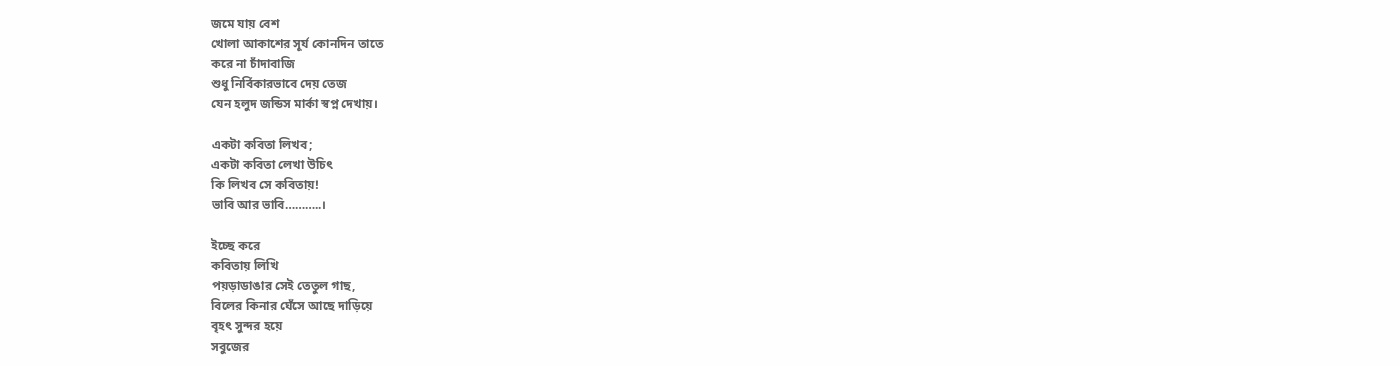জমে যায় বেশ
খোলা আকাশের সূর্য কোনদিন তাতে
করে না চাঁদাবাজি
শুধু নির্বিকারভাবে দেয় তেজ
যেন হলুদ জন্ডিস মার্কা স্বপ্ন দেখায়।

একটা কবিতা লিখব;
একটা কবিতা লেখা উচিৎ
কি লিখব সে কবিতায়!
ভাবি আর ভাবি………..।

ইচ্ছে করে
কবিতায় লিখি
পয়ড়াডাঙার সেই তেতুল গাছ,
বিলের কিনার ঘেঁসে আছে দাড়িয়ে
বৃহৎ সুন্দর হয়ে
সবুজের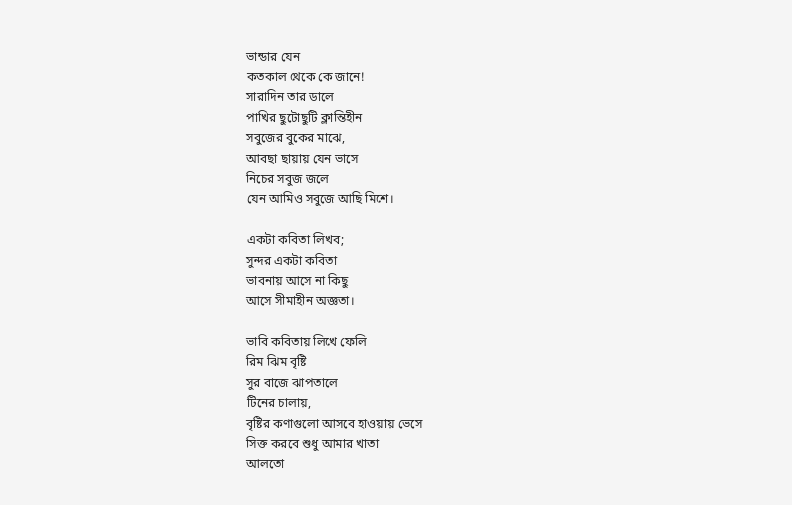ভান্ডার যেন
কতকাল থেকে কে জানে!
সারাদিন তার ডালে
পাখির ছুটোছুটি ক্লান্তিহীন
সবুজের বুকের মাঝে,
আবছা ছায়ায় যেন ভাসে
নিচের সবুজ জলে
যেন আমিও সবুজে আছি মিশে।

একটা কবিতা লিখব;
সুন্দর একটা কবিতা
ভাবনায় আসে না কিছু
আসে সীমাহীন অজ্ঞতা।

ভাবি কবিতায় লিখে ফেলি
রিম ঝিম বৃষ্টি
সুর বাজে ঝাপতালে
টিনের চালায়,
বৃষ্টির কণাগুলো আসবে হাওয়ায় ভেসে
সিক্ত করবে শুধু আমার খাতা
আলতো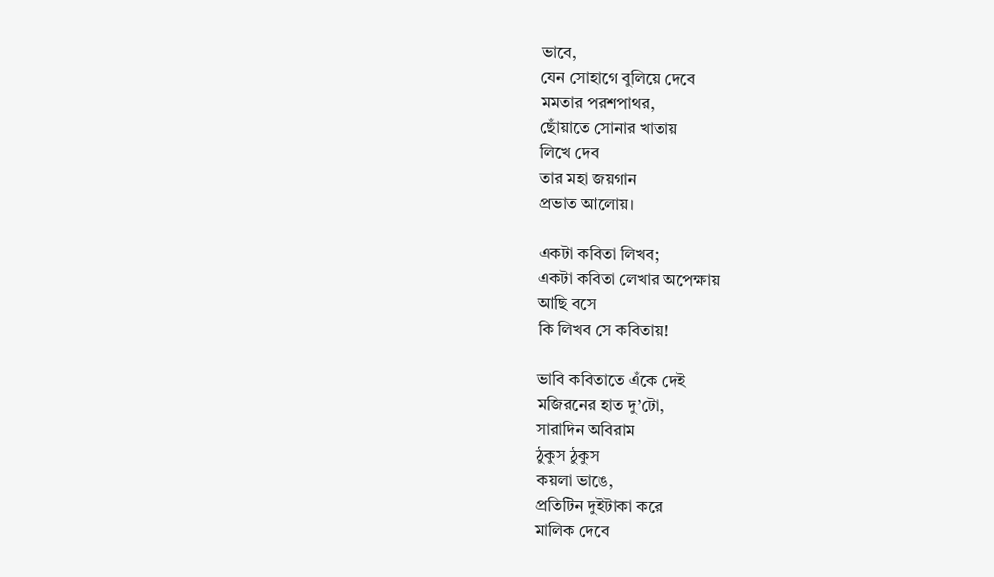ভাবে,
যেন সোহাগে বুলিয়ে দেবে
মমতার পরশপাথর,
ছোঁয়াতে সোনার খাতায়
লিখে দেব
তার মহা জয়গান
প্রভাত আলোয়।

একটা কবিতা লিখব;
একটা কবিতা লেখার অপেক্ষায়
আছি বসে
কি লিখব সে কবিতায়!

ভাবি কবিতাতে এঁকে দেই
মজিরনের হাত দু’টো,
সারাদিন অবিরাম
ঠুকুস ঠুকুস
কয়লা ভাঙে,
প্রতিটিন দুইটাকা করে
মালিক দেবে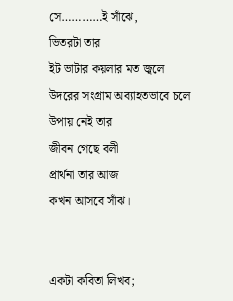সে…………ই সাঁঝে,
ভিতরটা তার
ইট ভাটার কয়লার মত জ্বলে
উদরের সংগ্রাম অব্যাহতভাবে চলে
উপায় নেই তার
জীবন গেছে বলী
প্রার্থনা তার আজ
কখন আসবে সাঁঝ।


একটা কবিতা লিখব;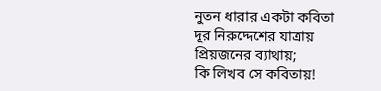নুতন ধারার একটা কবিতা
দূর নিরুদ্দেশের যাত্রায়
প্রিয়জনের ব্যাথায়;
কি লিখব সে কবিতায়!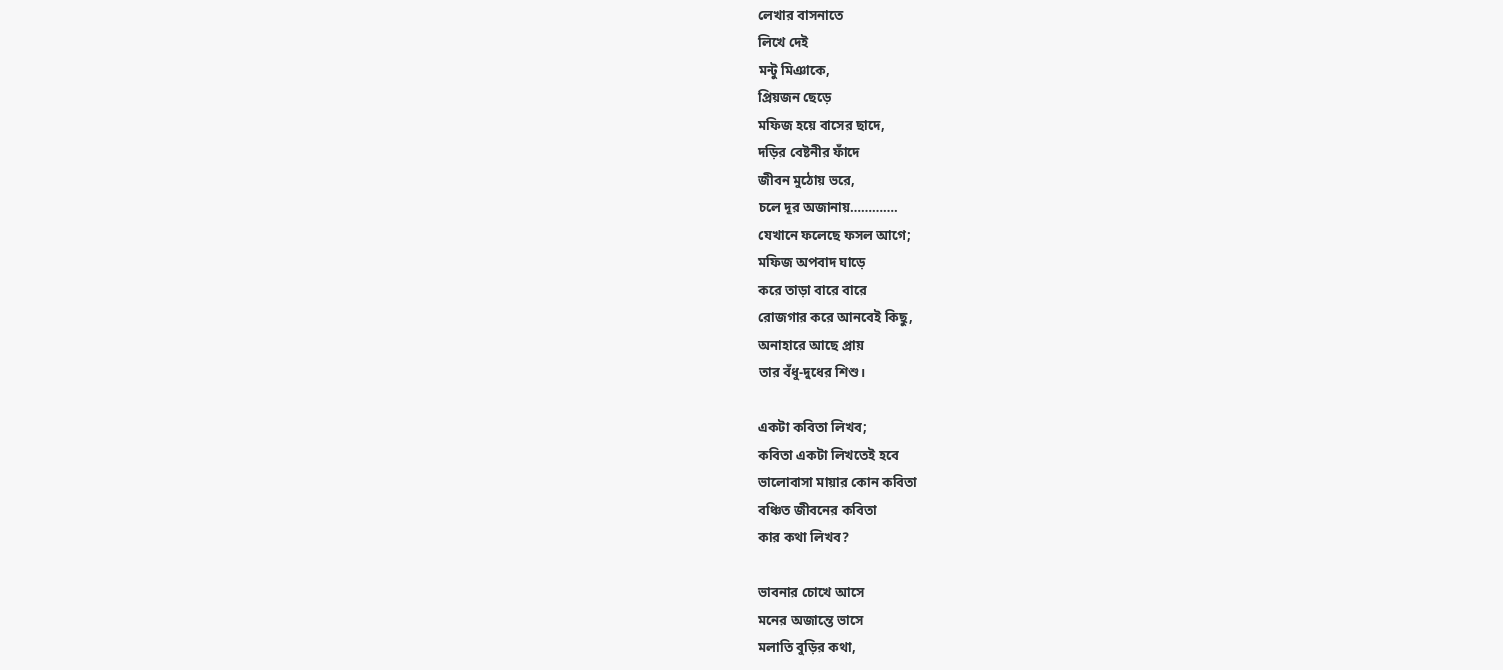লেখার বাসনাতে
লিখে দেই
মন্টু মিঞাকে,
প্রিয়জন ছেড়ে
মফিজ হয়ে বাসের ছাদে,
দড়ির বেষ্টনীর ফাঁদে
জীবন মুঠোয় ভরে,
চলে দূর অজানায়………….
যেখানে ফলেছে ফসল আগে;
মফিজ অপবাদ ঘাড়ে
করে তাড়া বারে বারে
রোজগার করে আনবেই কিছু,
অনাহারে আছে প্রায়
তার বঁধু-দুধের শিশু।

একটা কবিতা লিখব;
কবিতা একটা লিখতেই হবে
ভালোবাসা মায়ার কোন কবিতা
বঞ্চিত জীবনের কবিতা
কার কথা লিখব?

ভাবনার চোখে আসে
মনের অজান্তে ভাসে
মলাতি বুড়ির কথা,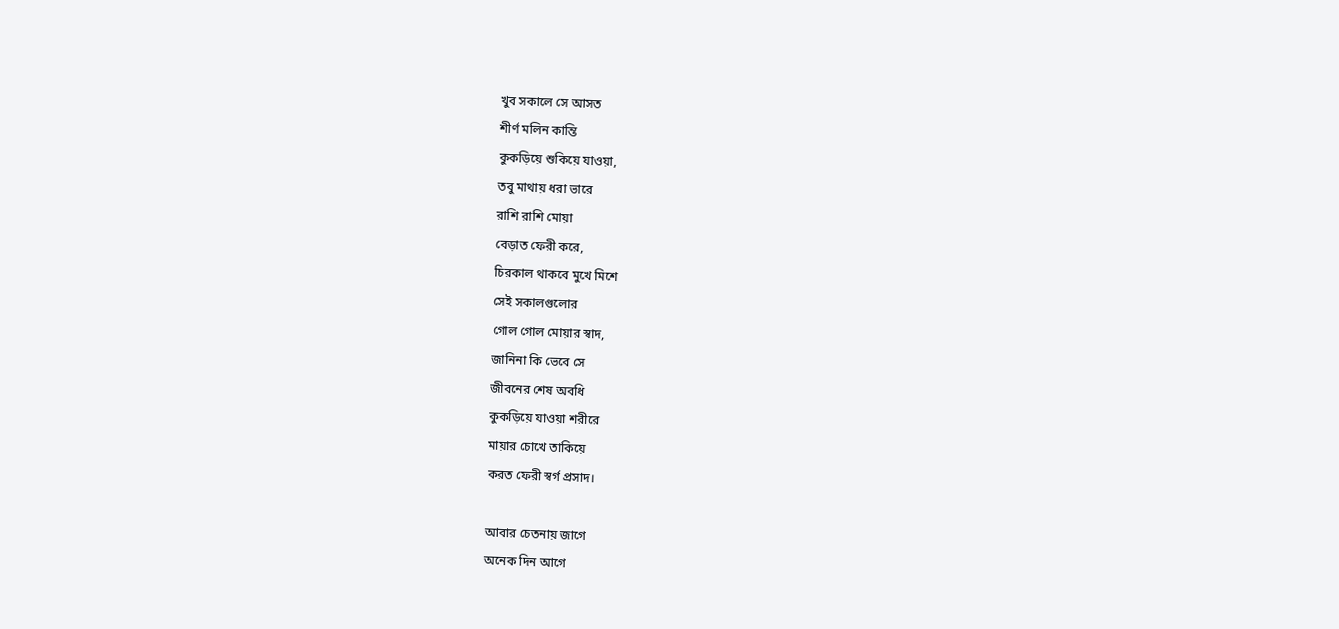খুব সকালে সে আসত
শীর্ণ মলিন কান্তি
কুকড়িয়ে শুকিয়ে যাওয়া,
তবু মাথায় ধরা ভারে
রাশি রাশি মোয়া
বেড়াত ফেরী করে,
চিরকাল থাকবে মুখে মিশে
সেই সকালগুলোর
গোল গোল মোয়ার স্বাদ,
জানিনা কি ভেবে সে
জীবনের শেষ অবধি
কুকড়িয়ে যাওয়া শরীরে
মায়ার চোখে তাকিয়ে
করত ফেরী স্বর্গ প্রসাদ।

আবার চেতনায় জাগে
অনেক দিন আগে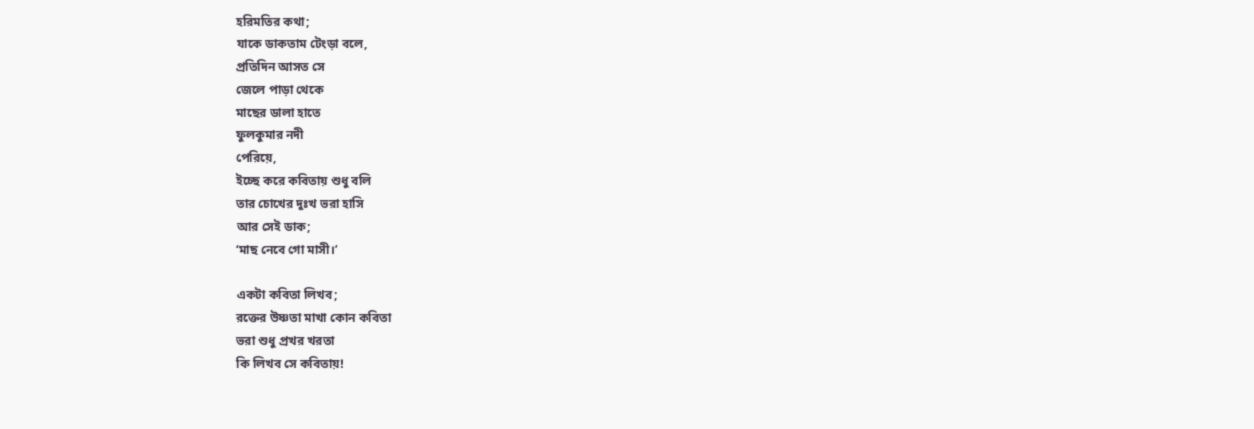হরিমতির কথা;
যাকে ডাকতাম টেংড়া বলে,
প্রতিদিন আসত সে
জেলে পাড়া থেকে
মাছের ডালা হাতে
ফুলকুমার নদী
পেরিয়ে,
ইচ্ছে করে কবিতায় শুধু বলি
তার চোখের দুঃখ ভরা হাসি
আর সেই ডাক;
‘মাছ নেবে গো মাসী।’

একটা কবিতা লিখব;
রক্তের উষ্ণতা মাখা কোন কবিতা
ভরা শুধু প্রখর খরতা
কি লিখব সে কবিতায়!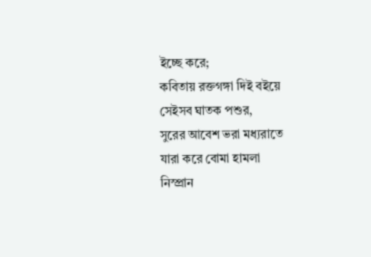ইচ্ছে করে;
কবিতায় রক্তগঙ্গা দিই বইয়ে
সেইসব ঘাতক পশুর,
সুরের আবেশ ভরা মধ্যরাতে
যারা করে বোমা হামলা
নিস্প্রান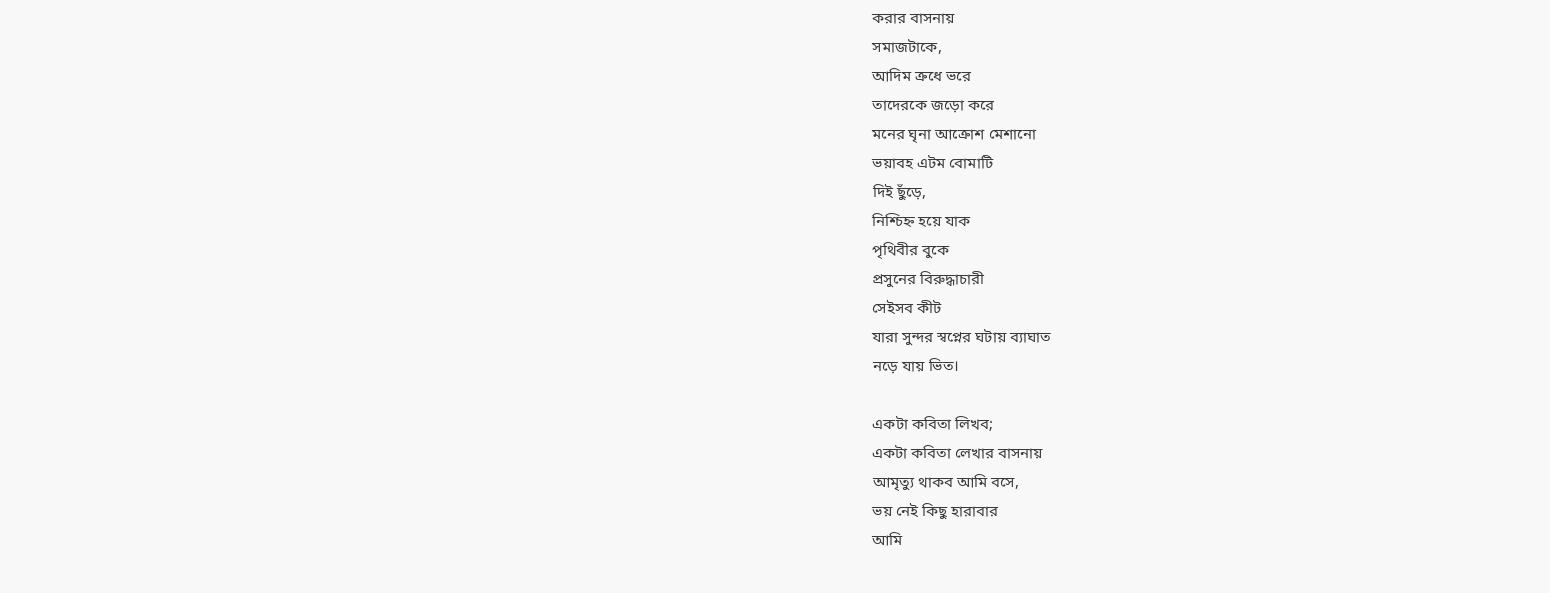করার বাসনায়
সমাজটাকে,
আদিম ক্রধে ভরে
তাদেরকে জড়ো করে
মনের ঘৃনা আক্রোশ মেশানো
ভয়াবহ এটম বোমাটি
দিই ছুঁড়ে,
নিশ্চিহ্ন হয়ে যাক
পৃথিবীর বুকে
প্রসুনের বিরুদ্ধাচারী
সেইসব কীট
যারা সুন্দর স্বপ্নের ঘটায় ব্যাঘাত
নড়ে যায় ভিত।

একটা কবিতা লিখব;
একটা কবিতা লেখার বাসনায়
আমৃত্যু থাকব আমি বসে,
ভয় নেই কিছু হারাবার
আমি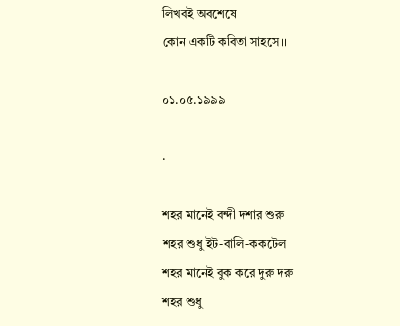লিখবই অবশেষে
কোন একটি কবিতা সাহসে।।

০১.০৫.১৯৯৯

·

শহর মানেই বন্দী দশার শুরু
শহর শুধু ইট-বালি-ককটেল
শহর মানেই বুক করে দুরু দরু
শহর শুধু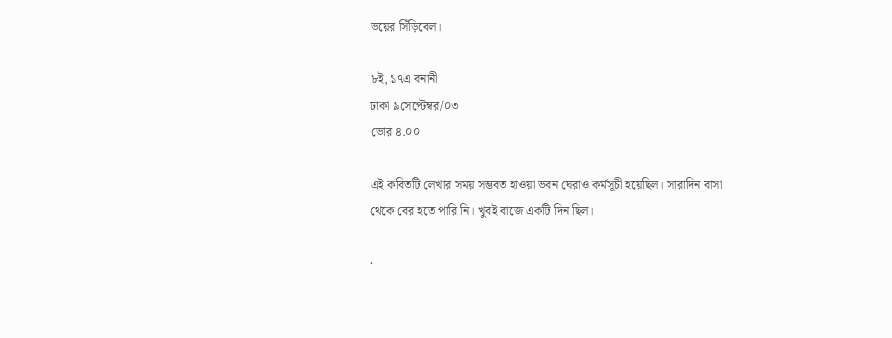ভয়ের সিঁড়িবেল।

৮ই, ১৭এ বনানী
ঢাকা ৯সেপ্টেম্বর/০৩
ভোর ৪.০০

এই কবিতটি লেখার সময় সম্ভবত হাওয়া ভবন ঘেরাও কর্মসূচী হয়েছিল। সারাদিন বাসা থেকে বের হতে পারি নি। খুবই বাজে একটি দিন ছিল।

·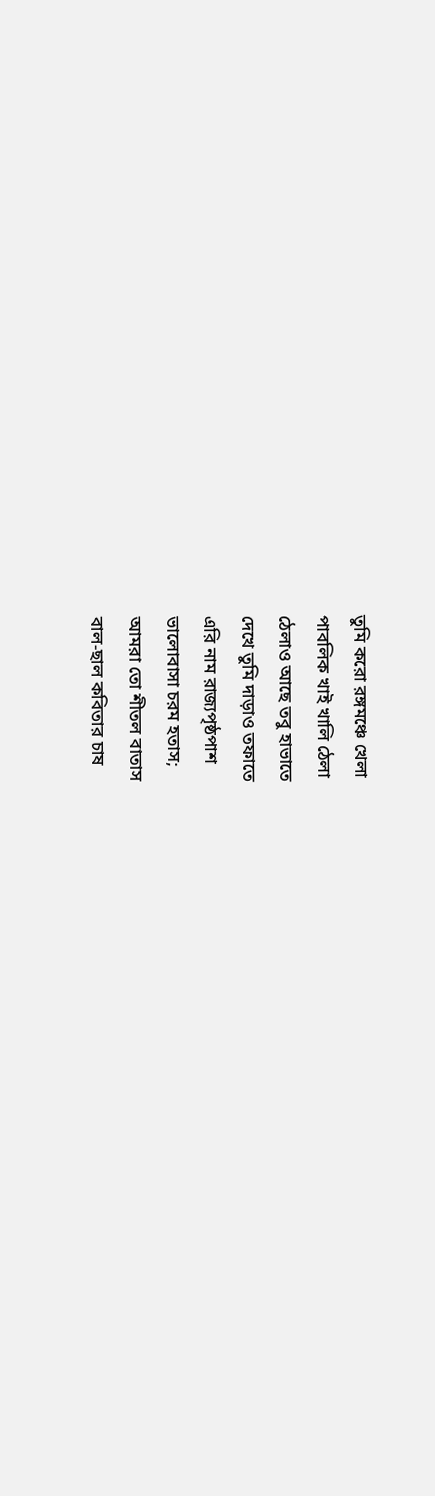তুমি করো রঙ্গমঞ্চে খেলা
পাবলিক খাই খালি ঠেলা
ঠেলাও আছে তবু হাভাতে
দেখে তুমি দাড়াও তফাতে
এরি নাম রাজ্যপৃষ্ঠপাশ
ভালোবাসা চরম হতাস;
আমরা তো শীতল বাতাস
বাল-ছাল কবিতার চাষ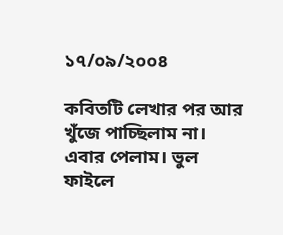১৭/০৯/২০০৪

কবিতটি লেখার পর আর খুঁজে পাচ্ছিলাম না। এবার পেলাম। ভুল ফাইলে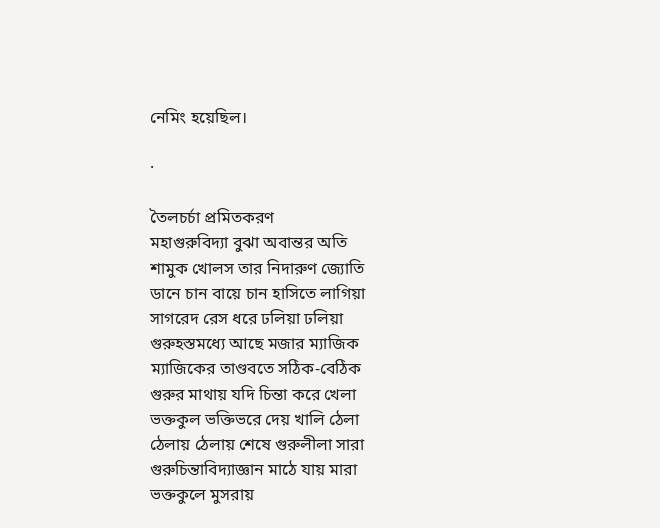নেমিং হয়েছিল।

·

তৈলচর্চা প্রমিতকরণ
মহাগুরুবিদ্যা বুঝা অবান্তর অতি
শামুক খোলস তার নিদারুণ জ্যোতি
ডানে চান বায়ে চান হাসিতে লাগিয়া
সাগরেদ রেস ধরে ঢলিয়া ঢলিয়া
গুরুহস্তমধ্যে আছে মজার ম্যাজিক
ম্যাজিকের তাণ্ডবতে সঠিক-বেঠিক
গুরুর মাথায় যদি চিন্তা করে খেলা
ভক্তকুল ভক্তিভরে দেয় খালি ঠেলা
ঠেলায় ঠেলায় শেষে গুরুলীলা সারা
গুরুচিন্তাবিদ্যাজ্ঞান মাঠে যায় মারা
ভক্তকুলে মুসরায়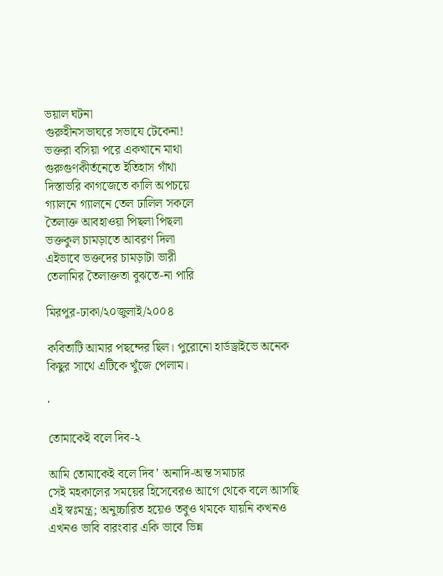ভয়াল ঘটনা
গুরুহীনসভাঘরে সভাযে টেকেনা!
ভক্তরা বসিয়া পরে একখানে মাথা
গুরুগুণকীর্তনেতে ইতিহাস গাঁথা
দিস্তাভরি কাগজেতে কালি অপচয়ে
গ্যালনে গ্যালনে তেল ঢালিল সকলে
তৈলাক্ত আবহাওয়া পিছলা পিছলা
ভক্তকুল চামড়াতে আবরণ দিলা
এইভাবে ভক্তদের চামড়াটা ভারী
তেলামির তৈলাক্ততা বুঝতে-না পারি

মিরপুর-ঢাকা/২০জুলাই/২০০৪

কবিতাটি আমার পছন্দের ছিল। পুরোনো হার্ডড্রাইভে অনেক কিছুর সাথে এটিকে খুঁজে পেলাম।

·

তোমাকেই বলে দিব-২

আমি তোমাকেই বলে দিব’ অনাদি-অন্ত সমাচার
সেই মহকালের সময়ের হিসেবেরও আগে থেকে বলে আসছি
এই স্বঃমন্ত্র; অনুচ্চারিত হয়েও তবুও থমকে যায়নি কখনও
এখনও ভাবি বারংবার একি ভাবে ভিন্ন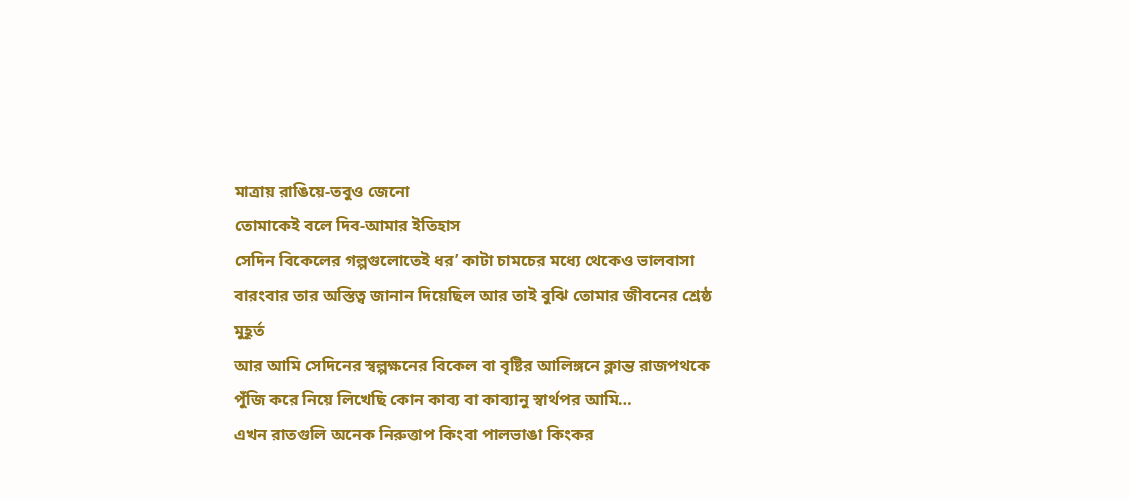মাত্রায় রাঙিয়ে-তবুও জেনো
তোমাকেই বলে দিব-আমার ইতিহাস
সেদিন বিকেলের গল্পগুলোতেই ধর’ কাটা চামচের মধ্যে থেকেও ভালবাসা
বারংবার তার অস্তিত্ব জানান দিয়েছিল আর তাই বুঝি তোমার জীবনের শ্রেষ্ঠ মুহূর্ত
আর আমি সেদিনের স্বল্পক্ষনের বিকেল বা বৃষ্টির আলিঙ্গনে ক্লান্ত রাজপথকে
পুঁজি করে নিয়ে লিখেছি কোন কাব্য বা কাব্যানু স্বার্থপর আমি…
এখন রাতগুলি অনেক নিরুত্তাপ কিংবা পালভাঙা কিংকর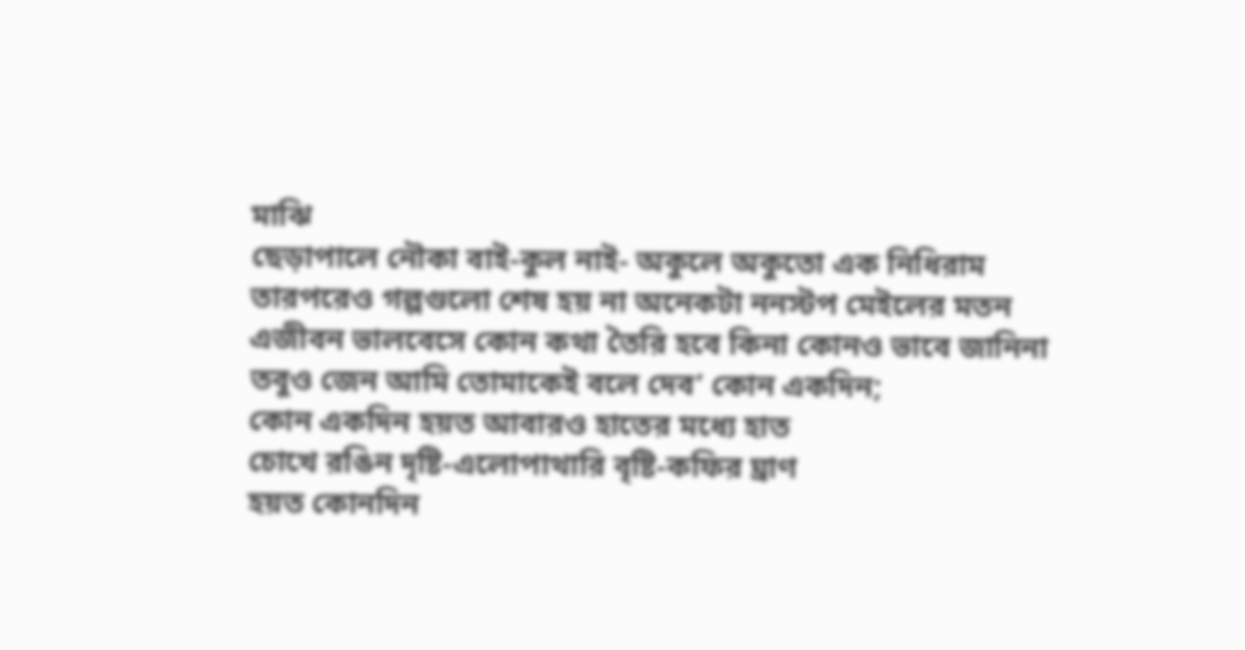মাঝি
ছেড়াপালে নৌকা বাই-কুল নাই- অকুলে অকুতো এক নিধিরাম
তারপরেও গল্পগুলো শেষ হয় না অনেকটা ননস্টপ মেইলের মতন
এজীবন ভালবেসে কোন কথা তৈরি হবে কিনা কোনও ভাবে জানিনা
তবুও জেন আমি তোমাকেই বলে দেব’ কোন একদিন;
কোন একদিন হয়ত আবারও হাতের মধ্যে হাত
চোখে রঙিন দৃষ্টি-এলোপাথারি বৃষ্টি-কফির ঘ্রাণ
হয়ত কোনদিন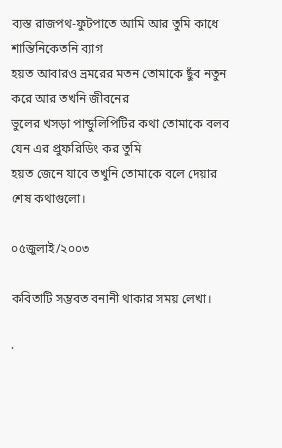ব্যস্ত রাজপথ-ফুটপাতে আমি আর তুমি কাধে শান্তিনিকেতনি ব্যাগ
হয়ত আবারও ভ্রমরের মতন তোমাকে ছুঁব নতুন করে আর তখনি জীবনের
ভুলের খসড়া পান্ডুলিপিটির কথা তোমাকে বলব যেন এর প্রুফরিডিং কর তুমি
হয়ত জেনে যাবে তখুনি তোমাকে বলে দেয়ার শেষ কথাগুলো।

০৫জুলাই/২০০৩

কবিতাটি সম্ভবত বনানী থাকার সময় লেখা।

·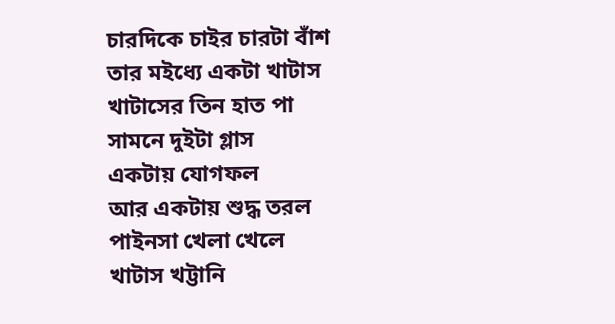চারদিকে চাইর চারটা বাঁশ
তার মইধ্যে একটা খাটাস
খাটাসের তিন হাত পা
সামনে দুইটা গ্লাস
একটায় যোগফল
আর একটায় শুদ্ধ তরল
পাইনসা খেলা খেলে
খাটাস খট্টানি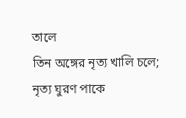তালে
তিন অঙ্গের নৃত্য খালি চলে;
নৃত্য ঘুরণ পাকে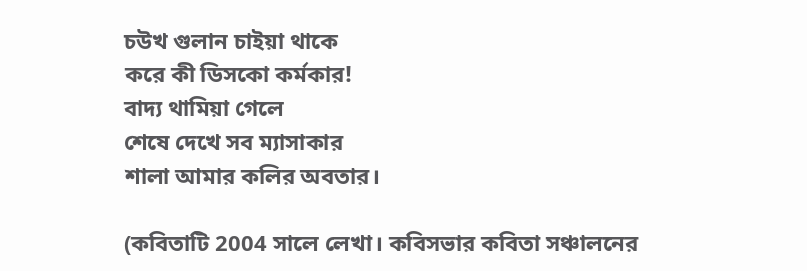চউখ গুলান চাইয়া থাকে
করে কী ডিসকো কর্মকার!
বাদ্য থামিয়া গেলে
শেষে দেখে সব ম্যাসাকার
শালা আমার কলির অবতার।

(কবিতাটি 2004 সালে লেখা। কবিসভার কবিতা সঞ্চালনের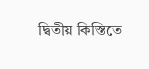দ্বিতীয় কিস্তিতে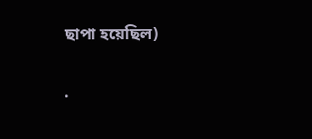ছাপা হয়েছিল)

·